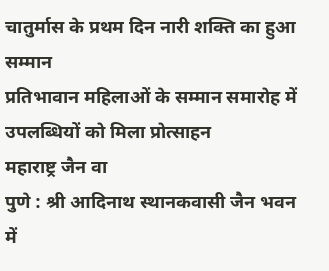चातुर्मास के प्रथम दिन नारी शक्ति का हुआ सम्मान
प्रतिभावान महिलाओं के सम्मान समारोह में उपलब्धियों को मिला प्रोत्साहन
महाराष्ट्र जैन वा
पुणे : श्री आदिनाथ स्थानकवासी जैन भवन में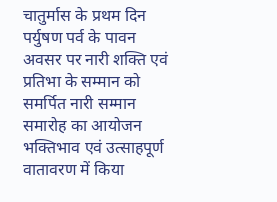चातुर्मास के प्रथम दिन पर्युषण पर्व के पावन अवसर पर नारी शक्ति एवं प्रतिभा के सम्मान को समर्पित नारी सम्मान समारोह का आयोजन भक्तिभाव एवं उत्साहपूर्ण वातावरण में किया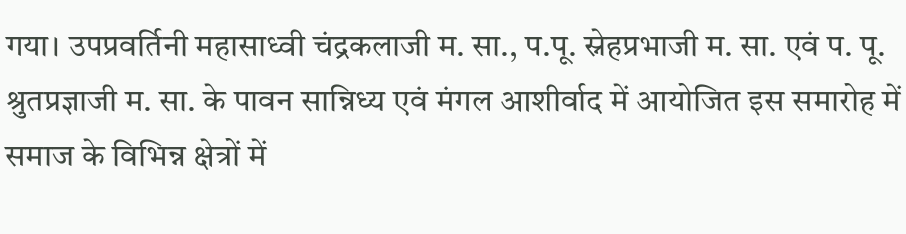गया। उपप्रवर्तिनी महासाध्वी चंद्रकलाजी म. सा., प.पू. स्नेहप्रभाजी म. सा. एवं प. पू. श्रुतप्रज्ञाजी म. सा. के पावन सान्निध्य एवं मंगल आशीर्वाद में आयोजित इस समारोह में समाज के विभिन्न क्षेत्रों में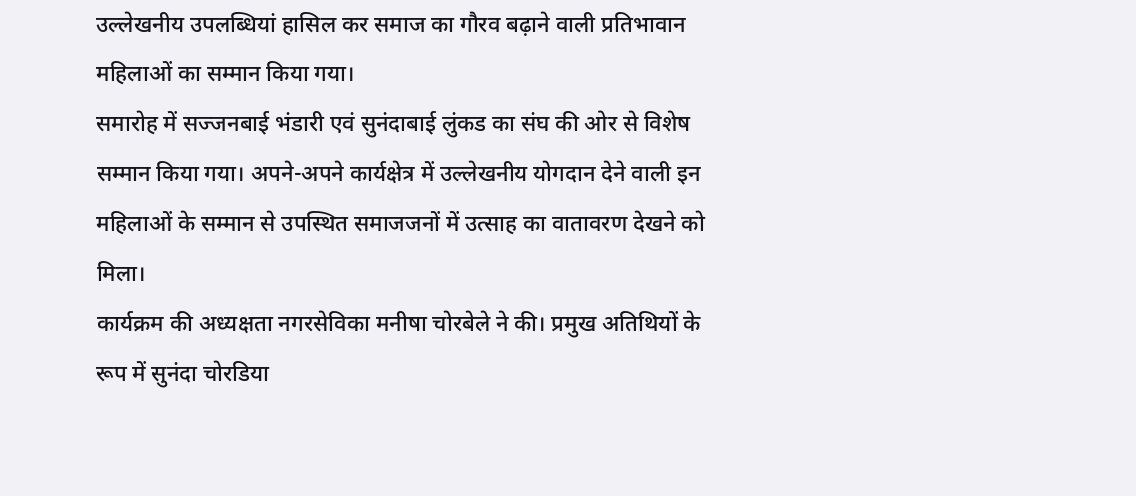उल्लेखनीय उपलब्धियां हासिल कर समाज का गौरव बढ़ाने वाली प्रतिभावान महिलाओं का सम्मान किया गया।
समारोह में सज्जनबाई भंडारी एवं सुनंदाबाई लुंकड का संघ की ओर से विशेष सम्मान किया गया। अपने-अपने कार्यक्षेत्र में उल्लेखनीय योगदान देने वाली इन महिलाओं के सम्मान से उपस्थित समाजजनों में उत्साह का वातावरण देखने को मिला।
कार्यक्रम की अध्यक्षता नगरसेविका मनीषा चोरबेले ने की। प्रमुख अतिथियों के रूप में सुनंदा चोरडिया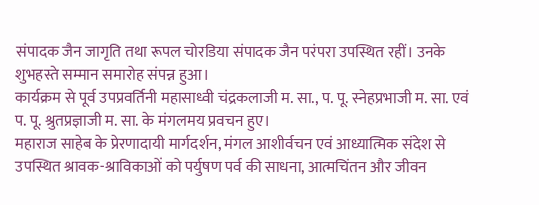संपादक जैन जागृति तथा रूपल चोरडिया संपादक जैन परंपरा उपस्थित रहीं। उनके शुभहस्ते सम्मान समारोह संपन्न हुआ।
कार्यक्रम से पूर्व उपप्रवर्तिनी महासाध्वी चंद्रकलाजी म. सा., प. पू. स्नेहप्रभाजी म. सा. एवं प. पू. श्रुतप्रज्ञाजी म. सा. के मंगलमय प्रवचन हुए।
महाराज साहेब के प्रेरणादायी मार्गदर्शन, मंगल आशीर्वचन एवं आध्यात्मिक संदेश से उपस्थित श्रावक-श्राविकाओं को पर्युषण पर्व की साधना, आत्मचिंतन और जीवन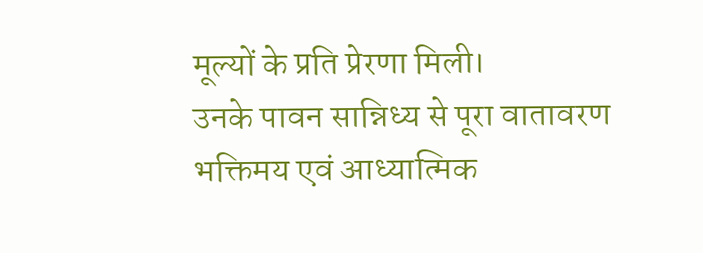मूल्यों के प्रति प्रेरणा मिली।
उनके पावन सान्निध्य से पूरा वातावरण भक्तिमय एवं आध्यात्मिक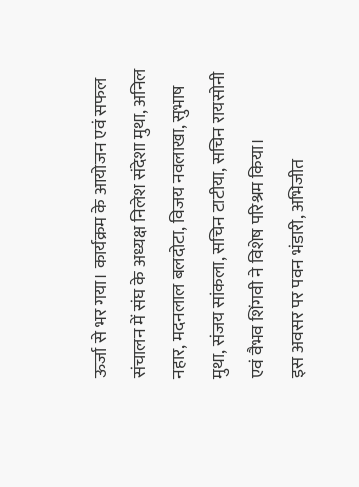ऊर्जा से भर गया। कार्यक्रम के आयोजन एवं सफल संचालन में संघ के अध्यक्ष निलेश संदेशा मुथा, अनिल नहार, मदनलाल बलदोटा, विजय नवलाखा, सुभाष मुथा, संजय सांकला, सचिन टाटीया, सचिन रायसोनी एवं वैभव शिंगवी ने विशेष परिश्रम किया।
इस अवसर पर पवन भंडारी, अभिजीत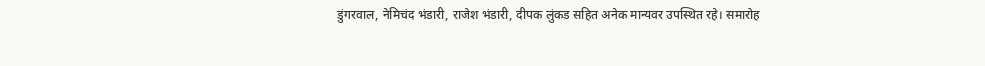डुंगरवाल, नेमिचंद भंडारी, राजेश भंडारी, दीपक लुंकड सहित अनेक मान्यवर उपस्थित रहे। समारोह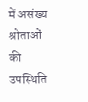में असंख्य श्रोताओं की उपस्थिति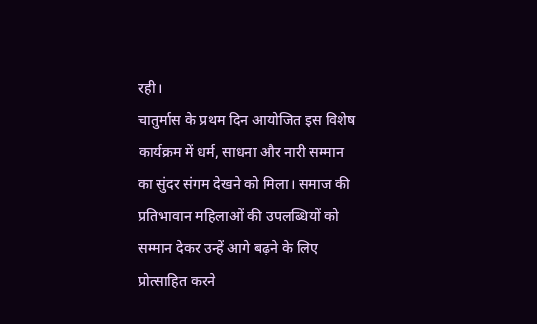रही।
चातुर्मास के प्रथम दिन आयोजित इस विशेष कार्यक्रम में धर्म, साधना और नारी सम्मान का सुंदर संगम देखने को मिला। समाज की प्रतिभावान महिलाओं की उपलब्धियों को सम्मान देकर उन्हें आगे बढ़ने के लिए प्रोत्साहित करने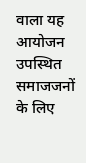वाला यह आयोजन उपस्थित समाजजनों के लिए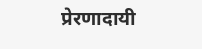प्रेरणादायी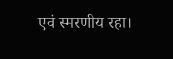एवं स्मरणीय रहा।